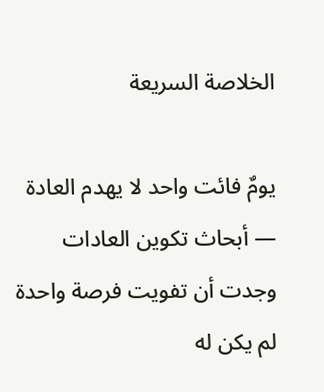الخلاصة السريعة

يومٌ فائت واحد لا يهدم العادة — أبحاث تكوين العادات وجدت أن تفويت فرصة واحدة لم يكن له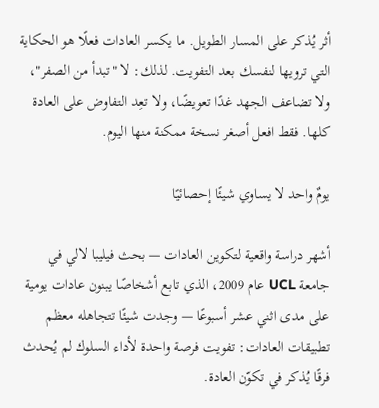أثر يُذكر على المسار الطويل. ما يكسر العادات فعلًا هو الحكاية التي ترويها لنفسك بعد التفويت. لذلك: لا "تبدأ من الصفر"، ولا تضاعف الجهد غدًا تعويضًا، ولا تعِد التفاوض على العادة كلها. فقط افعل أصغر نسخة ممكنة منها اليوم.

يومٌ واحد لا يساوي شيئًا إحصائيًا

أشهر دراسة واقعية لتكوين العادات — بحث فيليبا لالي في جامعة UCL عام 2009، الذي تابع أشخاصًا يبنون عادات يومية على مدى اثني عشر أسبوعًا — وجدت شيئًا تتجاهله معظم تطبيقات العادات: تفويت فرصة واحدة لأداء السلوك لم يُحدث فرقًا يُذكر في تكوّن العادة.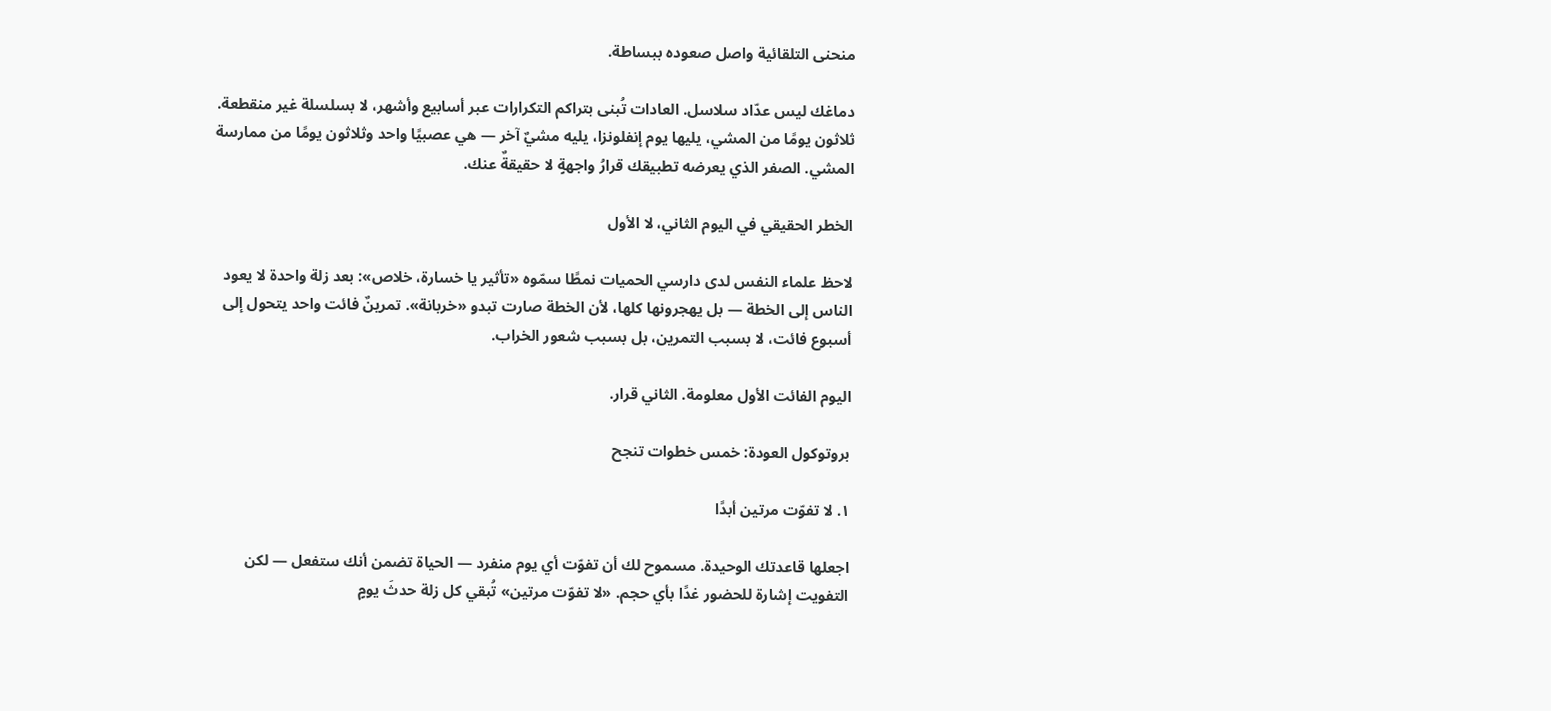منحنى التلقائية واصل صعوده ببساطة.

دماغك ليس عدّاد سلاسل. العادات تُبنى بتراكم التكرارات عبر أسابيع وأشهر، لا بسلسلة غير منقطعة. ثلاثون يومًا من المشي، يليها يوم إنفلونزا، يليه مشيٌ آخر — هي عصبيًا واحد وثلاثون يومًا من ممارسة المشي. الصفر الذي يعرضه تطبيقك قرارُ واجهةٍ لا حقيقةٌ عنك.

الخطر الحقيقي في اليوم الثاني، لا الأول

لاحظ علماء النفس لدى دارسي الحميات نمطًا سمّوه «تأثير يا خسارة، خلاص»: بعد زلة واحدة لا يعود الناس إلى الخطة — بل يهجرونها كلها، لأن الخطة صارت تبدو «خربانة». تمرينٌ فائت واحد يتحول إلى أسبوع فائت، لا بسبب التمرين، بل بسبب شعور الخراب.

اليوم الفائت الأول معلومة. الثاني قرار.

بروتوكول العودة: خمس خطوات تنجح

١. لا تفوّت مرتين أبدًا

اجعلها قاعدتك الوحيدة. مسموح لك أن تفوّت أي يوم منفرد — الحياة تضمن أنك ستفعل — لكن التفويت إشارة للحضور غدًا بأي حجم. «لا تفوّت مرتين» تُبقي كل زلة حدثَ يومٍ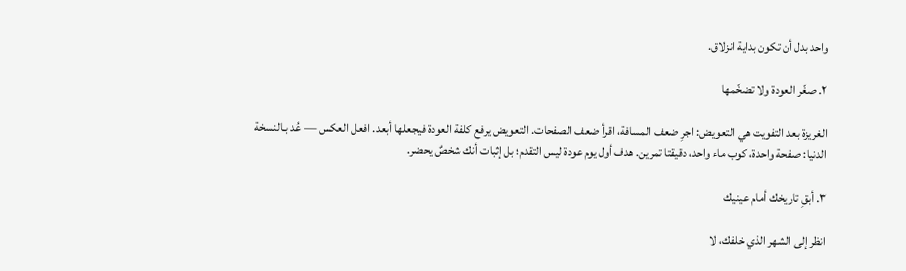واحد بدل أن تكون بداية انزلاق.

٢. صغّر العودة ولا تضخّمها

الغريزة بعد التفويت هي التعويض: اجرِ ضعف المسافة، اقرأ ضعف الصفحات. التعويض يرفع كلفة العودة فيجعلها أبعد. افعل العكس — عُد بـالنسخة الدنيا: صفحة واحدة، كوب ماء واحد، دقيقتا تمرين. هدف أول يوم عودة ليس التقدم؛ بل إثبات أنك شخصٌ يحضر.

٣. أبقِ تاريخك أمام عينيك

انظر إلى الشهر الذي خلفك، لا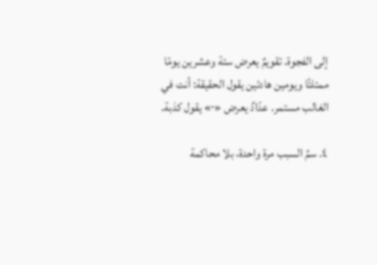إلى الفجوة. تقويمٌ يعرض ستة وعشرين يومًا ممتلئًا ويومين هادئين يقول الحقيقة: أنت في الغالب مستمر. عدّادٌ يعرض «٠» يقول كذبة.

٤. سمِّ السبب مرة واحدة، بلا محاكمة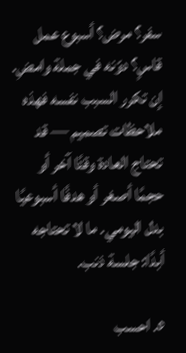سفر؟ مرض؟ أسبوع عمل قاسٍ؟ دوّنه في جملة وامضِ. إن تكرر السبب نفسه فهذه ملاحظات تصميم — قد تحتاج العادة وقتًا آخر أو حجمًا أصغر أو هدفًا أسبوعيًا بدل اليومي. ما لا تحتاجه أبدًا: جلسة ذنب.

٥. احسب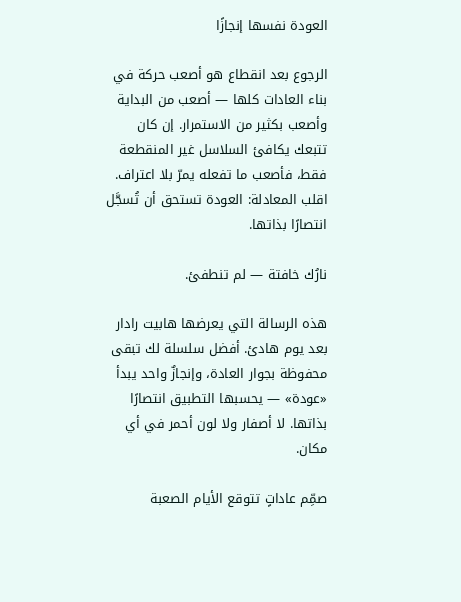العودة نفسها إنجازًا

الرجوع بعد انقطاع هو أصعب حركة في بناء العادات كلها — أصعب من البداية وأصعب بكثير من الاستمرار. إن كان تتبعك يكافئ السلاسل غير المنقطعة فقط، فأصعب ما تفعله يمرّ بلا اعتراف. اقلب المعادلة: العودة تستحق أن تُسجَّل انتصارًا بذاتها.

نارُك خافتة — لم تنطفئ.

هذه الرسالة التي يعرضها هابيت رادار بعد يوم هادئ. أفضل سلسلة لك تبقى محفوظة بجوار العادة، وإنجازٌ واحد يبدأ «عودة» — يحسبها التطبيق انتصارًا بذاتها. لا أصفار ولا لون أحمر في أي مكان.

صمِّم عاداتٍ تتوقع الأيام الصعبة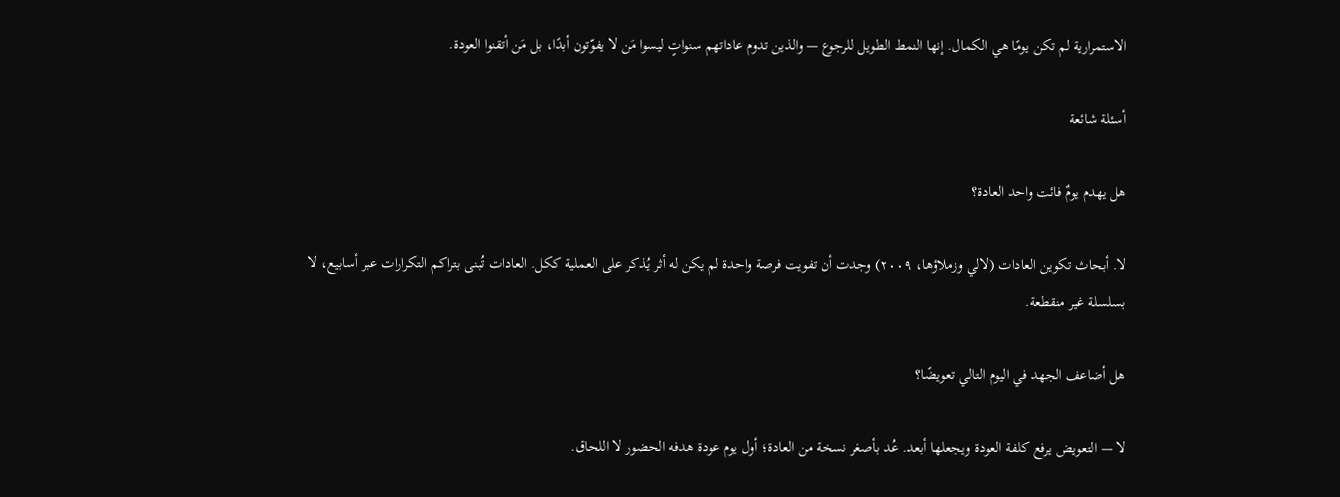الاستمرارية لم تكن يومًا هي الكمال. إنها النمط الطويل للرجوع — والذين تدوم عاداتهم سنواتٍ ليسوا مَن لا يفوّتون أبدًا، بل مَن أتقنوا العودة.

أسئلة شائعة

هل يهدم يومٌ فائت واحد العادة؟

لا. أبحاث تكوين العادات (لالي وزملاؤها، ٢٠٠٩) وجدت أن تفويت فرصة واحدة لم يكن له أثر يُذكر على العملية ككل. العادات تُبنى بتراكم التكرارات عبر أسابيع، لا بسلسلة غير منقطعة.

هل أضاعف الجهد في اليوم التالي تعويضًا؟

لا — التعويض يرفع كلفة العودة ويجعلها أبعد. عُد بأصغر نسخة من العادة؛ أول يوم عودة هدفه الحضور لا اللحاق.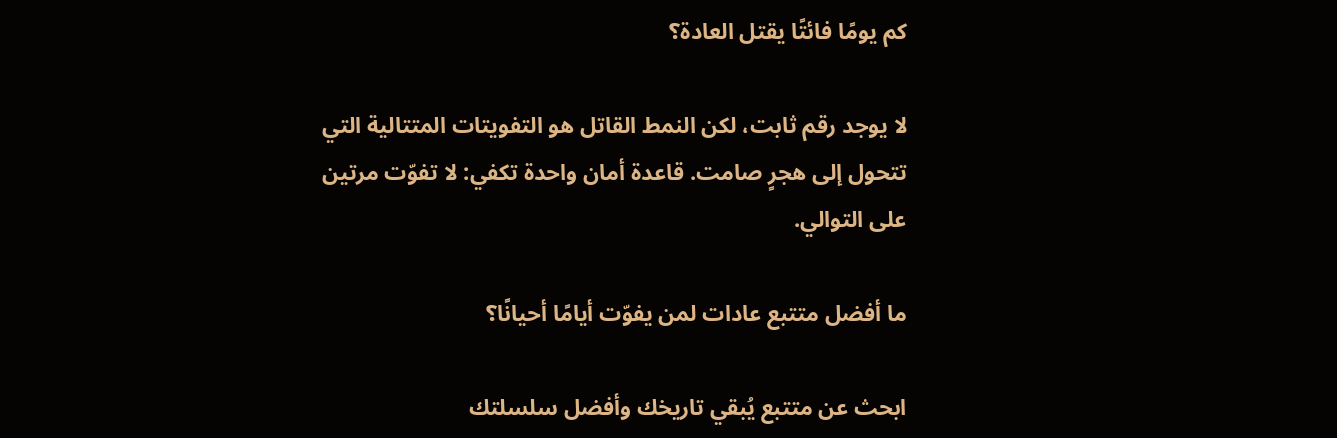كم يومًا فائتًا يقتل العادة؟

لا يوجد رقم ثابت، لكن النمط القاتل هو التفويتات المتتالية التي تتحول إلى هجرٍ صامت. قاعدة أمان واحدة تكفي: لا تفوّت مرتين على التوالي.

ما أفضل متتبع عادات لمن يفوّت أيامًا أحيانًا؟

ابحث عن متتبع يُبقي تاريخك وأفضل سلسلتك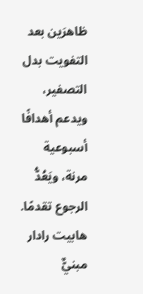ظاهرَين بعد التفويت بدل التصفير، ويدعم أهدافًا أسبوعية مرنة، ويَعُدُّ الرجوع تقدمًا. هابيت رادار مبنيٌّ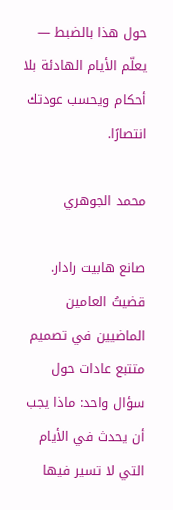حول هذا بالضبط — يعلّم الأيام الهادئة بلا أحكام ويحسب عودتك انتصارًا.

محمد الجوهري

صانع هابيت رادار. قضيتُ العامين الماضيين في تصميم متتبع عادات حول سؤال واحد: ماذا يجب أن يحدث في الأيام التي لا تسير فيها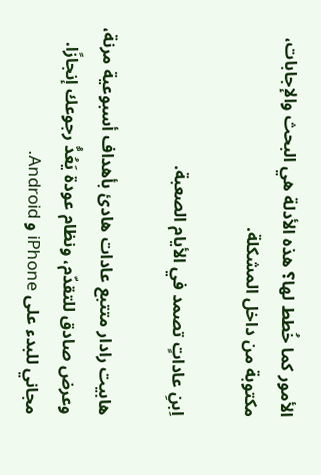الأمور كما خُطط لها؟ هذه الأدلة هي البحث والإجابات، مكتوبة من داخل المشكلة.

اِبنِ عاداتٍ تصمد في الأيام الصعبة.

هابيت رادار متتبع عادات هادئ بأهداف أسبوعية مرنة، وعرض صادق للتقدّم، ونظام عودة يَعُدُّ رجوعك إنجازًا. مجاني للبدء على iPhone و Android.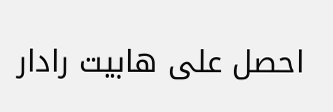احصل على هابيت رادار